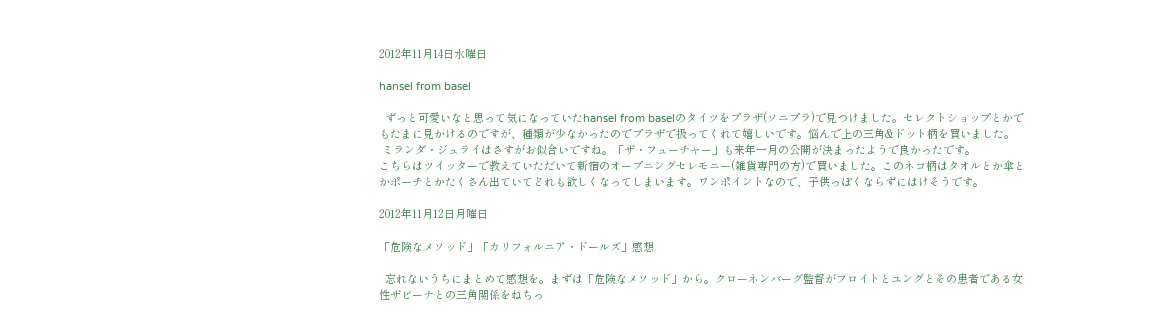2012年11月14日水曜日

hansel from basel

  ずっと可愛いなと思って気になっていたhansel from baselのタイツをプラザ(ソニプラ)で見つけました。セレクトショップとかでもたまに見かけるのですが、種類が少なかったのでプラザで扱ってくれて嬉しいです。悩んで上の三角&ドット柄を買いました。
 ミランダ・ジュライはさすがお似合いですね。「ザ・フューチャー」も来年一月の公開が決まったようで良かったです。
こちらはツイッターで教えていただいて新宿のオープニングセレモニー(雑貨専門の方)で買いました。このネコ柄はタオルとか傘とかポーチとかたくさん出ていてどれも欲しくなってしまいます。ワンポイントなので、子供っぽくならずにはけそうです。

2012年11月12日月曜日

「危険なメソッド」「カリフォルニア・ドールズ」感想

  忘れないうちにまとめて感想を。まずは「危険なメソッド」から。クローネンバーグ監督がフロイトとユングとその患者である女性ザビーナとの三角関係をねちっ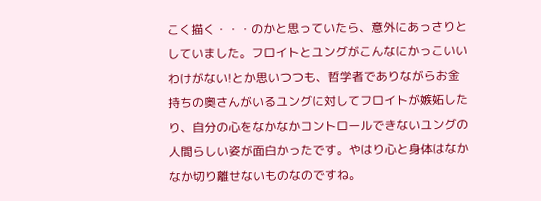こく描く・・・のかと思っていたら、意外にあっさりとしていました。フロイトとユングがこんなにかっこいいわけがない!とか思いつつも、哲学者でありながらお金持ちの奥さんがいるユングに対してフロイトが嫉妬したり、自分の心をなかなかコントロールできないユングの人間らしい姿が面白かったです。やはり心と身体はなかなか切り離せないものなのですね。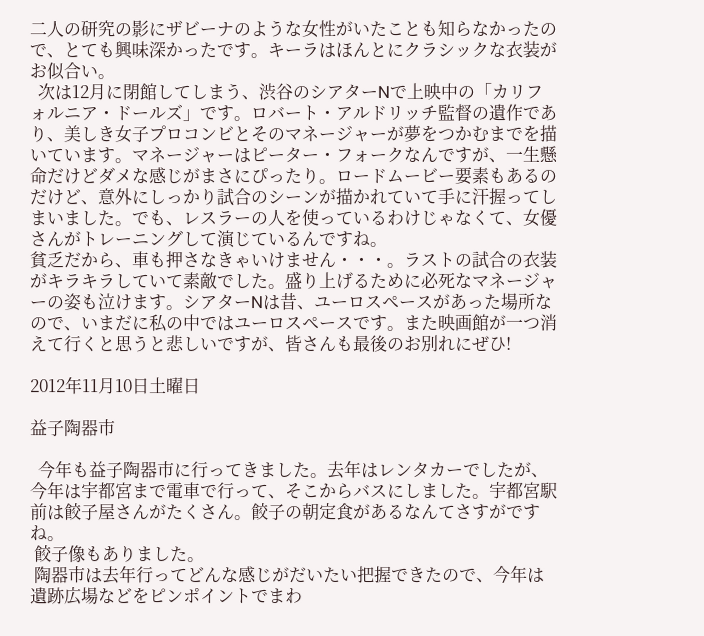二人の研究の影にザビーナのような女性がいたことも知らなかったので、とても興味深かったです。キーラはほんとにクラシックな衣装がお似合い。
  次は12月に閉館してしまう、渋谷のシアターNで上映中の「カリフォルニア・ドールズ」です。ロバート・アルドリッチ監督の遺作であり、美しき女子プロコンビとそのマネージャーが夢をつかむまでを描いています。マネージャーはピーター・フォークなんですが、一生懸命だけどダメな感じがまさにぴったり。ロードムービー要素もあるのだけど、意外にしっかり試合のシーンが描かれていて手に汗握ってしまいました。でも、レスラーの人を使っているわけじゃなくて、女優さんがトレーニングして演じているんですね。
貧乏だから、車も押さなきゃいけません・・・。ラストの試合の衣装がキラキラしていて素敵でした。盛り上げるために必死なマネージャーの姿も泣けます。シアターNは昔、ユーロスペースがあった場所なので、いまだに私の中ではユーロスペースです。また映画館が一つ消えて行くと思うと悲しいですが、皆さんも最後のお別れにぜひ!

2012年11月10日土曜日

益子陶器市

  今年も益子陶器市に行ってきました。去年はレンタカーでしたが、今年は宇都宮まで電車で行って、そこからバスにしました。宇都宮駅前は餃子屋さんがたくさん。餃子の朝定食があるなんてさすがですね。
 餃子像もありました。
 陶器市は去年行ってどんな感じがだいたい把握できたので、今年は遺跡広場などをピンポイントでまわ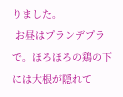りました。
 お昼はプランデプラで。ほろほろの鶏の下には大根が隠れて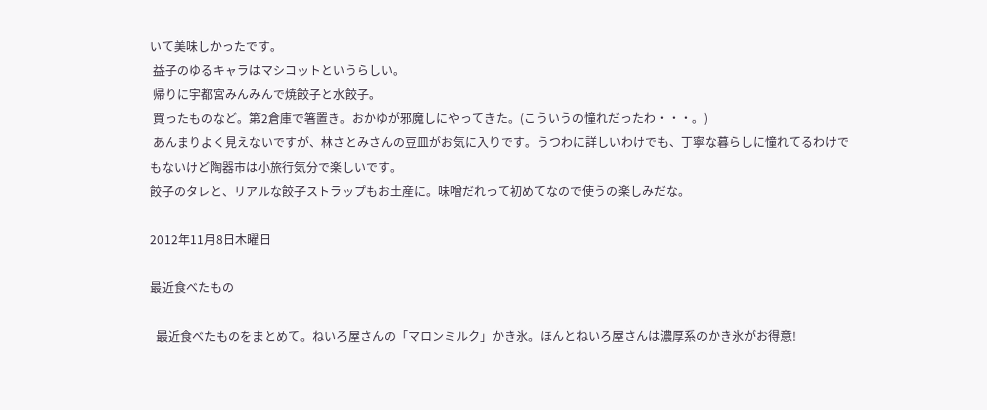いて美味しかったです。
 益子のゆるキャラはマシコットというらしい。
 帰りに宇都宮みんみんで焼餃子と水餃子。
 買ったものなど。第2倉庫で箸置き。おかゆが邪魔しにやってきた。(こういうの憧れだったわ・・・。)
 あんまりよく見えないですが、林さとみさんの豆皿がお気に入りです。うつわに詳しいわけでも、丁寧な暮らしに憧れてるわけでもないけど陶器市は小旅行気分で楽しいです。
餃子のタレと、リアルな餃子ストラップもお土産に。味噌だれって初めてなので使うの楽しみだな。

2012年11月8日木曜日

最近食べたもの

  最近食べたものをまとめて。ねいろ屋さんの「マロンミルク」かき氷。ほんとねいろ屋さんは濃厚系のかき氷がお得意!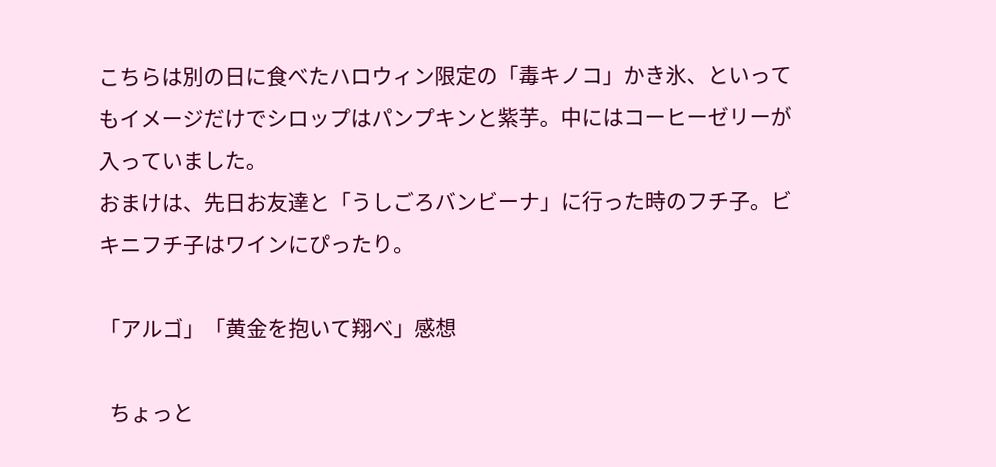こちらは別の日に食べたハロウィン限定の「毒キノコ」かき氷、といってもイメージだけでシロップはパンプキンと紫芋。中にはコーヒーゼリーが入っていました。
おまけは、先日お友達と「うしごろバンビーナ」に行った時のフチ子。ビキニフチ子はワインにぴったり。

「アルゴ」「黄金を抱いて翔べ」感想

  ちょっと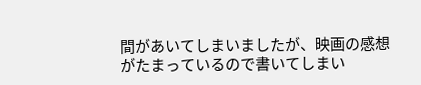間があいてしまいましたが、映画の感想がたまっているので書いてしまい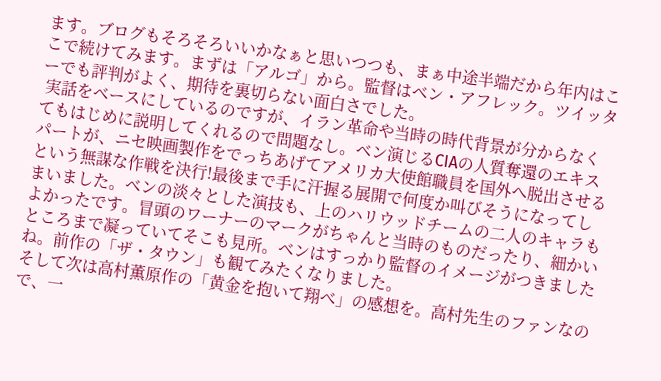ます。ブログもそろそろいいかなぁと思いつつも、まぁ中途半端だから年内はここで続けてみます。まずは「アルゴ」から。監督はベン・アフレック。ツイッターでも評判がよく、期待を裏切らない面白さでした。
 実話をベースにしているのですが、イラン革命や当時の時代背景が分からなくてもはじめに説明してくれるので問題なし。ベン演じるCIAの人質奪還のエキスパートが、ニセ映画製作をでっちあげてアメリカ大使館職員を国外へ脱出させるという無謀な作戦を決行!最後まで手に汗握る展開で何度か叫びそうになってしまいました。ベンの淡々とした演技も、上のハリウッドチームの二人のキャラもよかったです。冒頭のワーナーのマークがちゃんと当時のものだったり、細かいところまで凝っていてそこも見所。ベンはすっかり監督のイメージがつきましたね。前作の「ザ・タウン」も観てみたくなりました。
そして次は高村薫原作の「黄金を抱いて翔べ」の感想を。高村先生のファンなので、一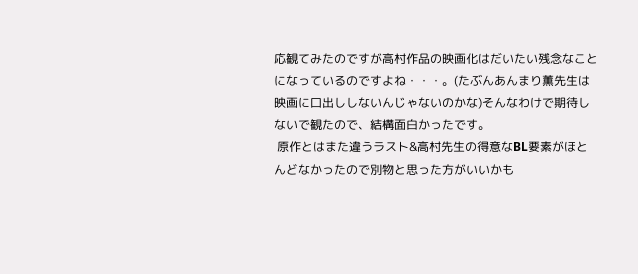応観てみたのですが高村作品の映画化はだいたい残念なことになっているのですよね・・・。(たぶんあんまり薫先生は映画に口出ししないんじゃないのかな)そんなわけで期待しないで観たので、結構面白かったです。
 原作とはまた違うラスト&高村先生の得意なBL要素がほとんどなかったので別物と思った方がいいかも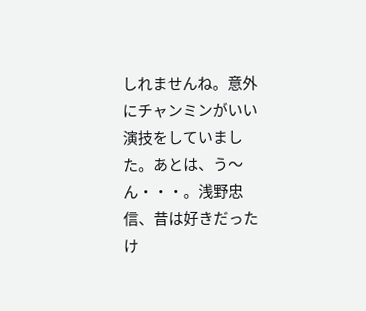しれませんね。意外にチャンミンがいい演技をしていました。あとは、う〜ん・・・。浅野忠信、昔は好きだったけ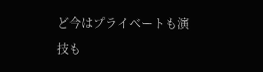ど今はプライベートも演技も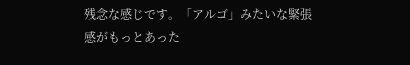残念な感じです。「アルゴ」みたいな緊張感がもっとあった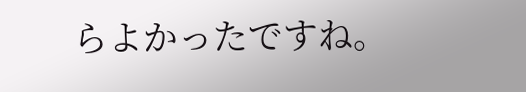らよかったですね。